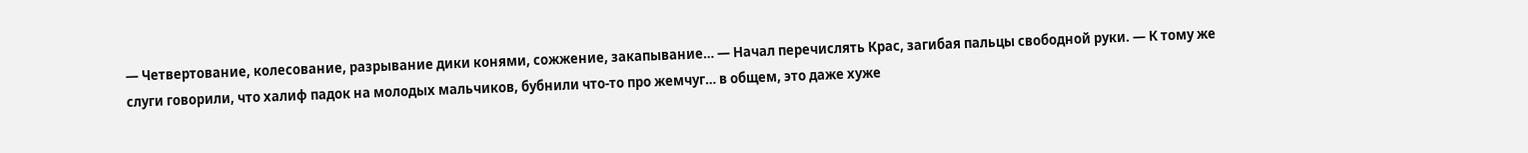— Четвертование, колесование, разрывание дики конями, сожжение, закапывание… — Начал перечислять Крас, загибая пальцы свободной руки. — К тому же слуги говорили, что халиф падок на молодых мальчиков, бубнили что-то про жемчуг… в общем, это даже хуже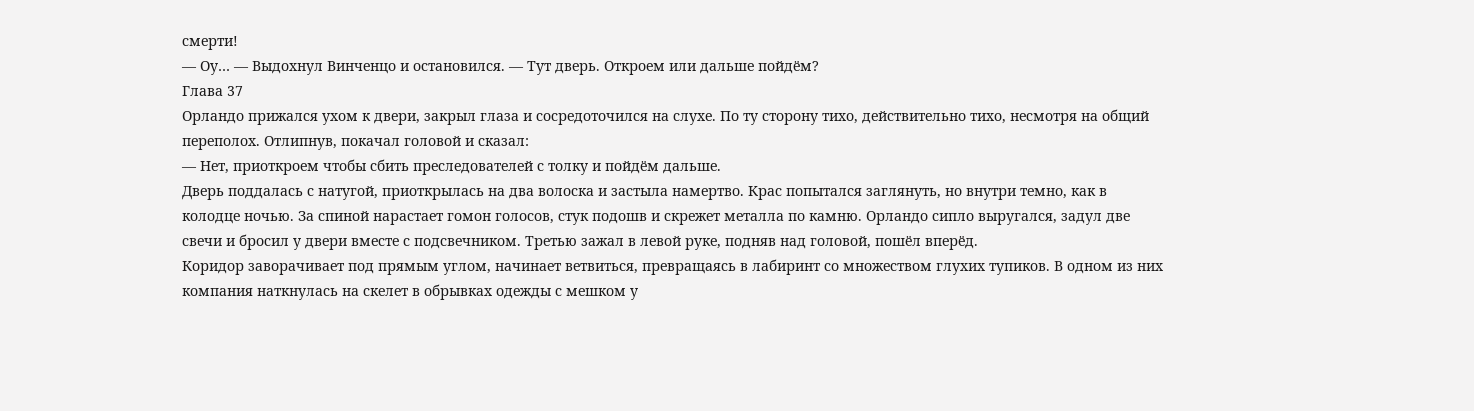смерти!
— Оу… — Выдохнул Винченцо и остановился. — Тут дверь. Откроем или дальше пойдём?
Глава 37
Орландо прижался ухом к двери, закрыл глаза и сосредоточился на слухе. По ту сторону тихо, действительно тихо, несмотря на общий переполох. Отлипнув, покачал головой и сказал:
— Нет, приоткроем чтобы сбить преследователей с толку и пойдём дальше.
Дверь поддалась с натугой, приоткрылась на два волоска и застыла намертво. Крас попытался заглянуть, но внутри темно, как в колодце ночью. За спиной нарастает гомон голосов, стук подошв и скрежет металла по камню. Орландо сипло выругался, задул две свечи и бросил у двери вместе с подсвечником. Третью зажал в левой руке, подняв над головой, пошёл вперёд.
Коридор заворачивает под прямым углом, начинает ветвиться, превращаясь в лабиринт со множеством глухих тупиков. В одном из них компания наткнулась на скелет в обрывках одежды с мешком у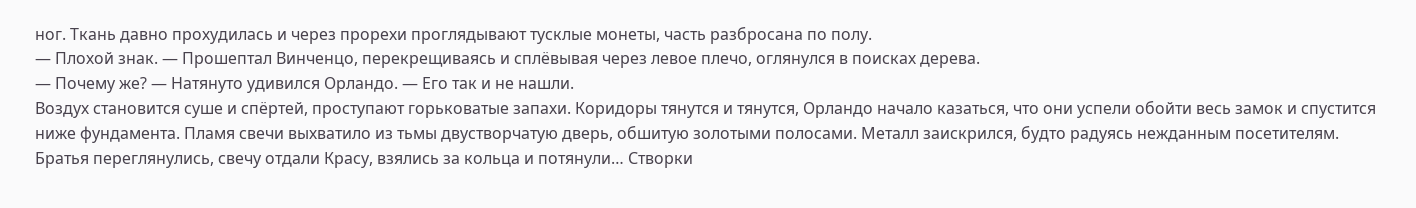ног. Ткань давно прохудилась и через прорехи проглядывают тусклые монеты, часть разбросана по полу.
— Плохой знак. — Прошептал Винченцо, перекрещиваясь и сплёвывая через левое плечо, оглянулся в поисках дерева.
— Почему же? — Натянуто удивился Орландо. — Его так и не нашли.
Воздух становится суше и спёртей, проступают горьковатые запахи. Коридоры тянутся и тянутся, Орландо начало казаться, что они успели обойти весь замок и спустится ниже фундамента. Пламя свечи выхватило из тьмы двустворчатую дверь, обшитую золотыми полосами. Металл заискрился, будто радуясь нежданным посетителям. Братья переглянулись, свечу отдали Красу, взялись за кольца и потянули… Створки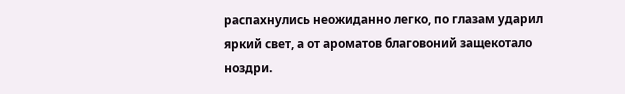распахнулись неожиданно легко, по глазам ударил яркий свет, а от ароматов благовоний защекотало ноздри.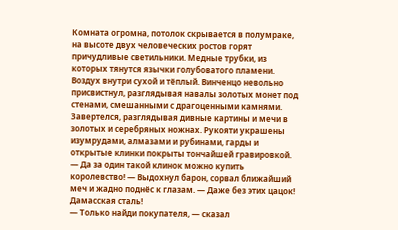Комната огромна, потолок скрывается в полумраке, на высоте двух человеческих ростов горят причудливые светильники. Медные трубки, из которых тянутся язычки голубоватого пламени. Воздух внутри сухой и тёплый. Винченцо невольно присвистнул, разглядывая навалы золотых монет под стенами, смешанными с драгоценными камнями. Завертелся, разглядывая дивные картины и мечи в золотых и серебряных ножнах. Рукояти украшены изумрудами, алмазами и рубинами, гарды и открытые клинки покрыты тончайшей гравировкой.
— Да за один такой клинок можно купить королевство! — Выдохнул барон, сорвал ближайший меч и жадно поднёс к глазам. — Даже без этих цацок! Дамасская сталь!
— Только найди покупателя, — сказал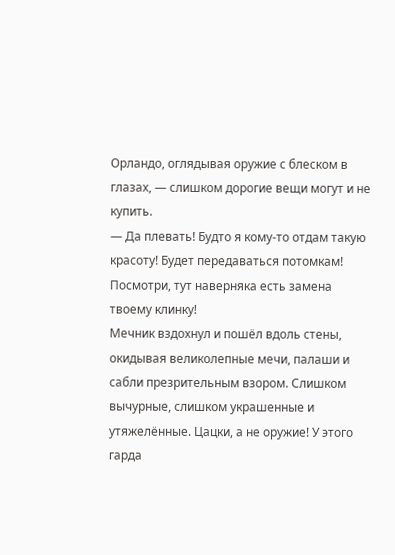Орландо, оглядывая оружие с блеском в глазах, — слишком дорогие вещи могут и не купить.
— Да плевать! Будто я кому-то отдам такую красоту! Будет передаваться потомкам! Посмотри, тут наверняка есть замена твоему клинку!
Мечник вздохнул и пошёл вдоль стены, окидывая великолепные мечи, палаши и сабли презрительным взором. Слишком вычурные, слишком украшенные и утяжелённые. Цацки, а не оружие! У этого гарда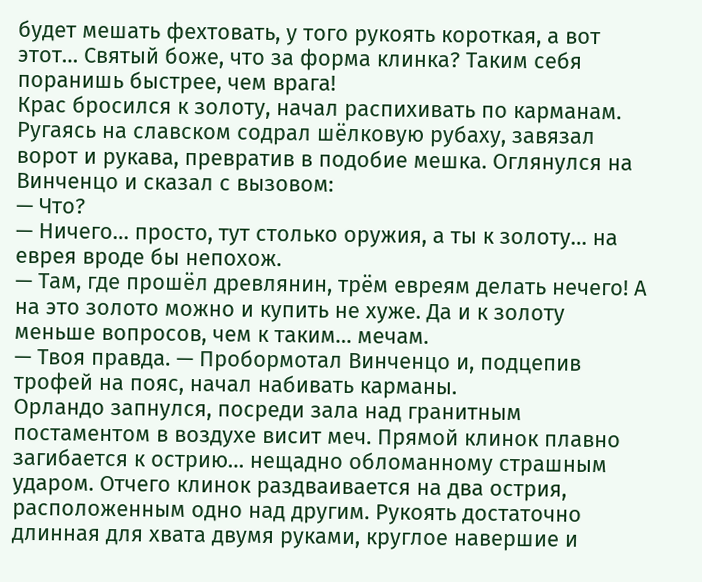будет мешать фехтовать, у того рукоять короткая, а вот этот… Святый боже, что за форма клинка? Таким себя поранишь быстрее, чем врага!
Крас бросился к золоту, начал распихивать по карманам. Ругаясь на славском содрал шёлковую рубаху, завязал ворот и рукава, превратив в подобие мешка. Оглянулся на Винченцо и сказал с вызовом:
— Что?
— Ничего… просто, тут столько оружия, а ты к золоту… на еврея вроде бы непохож.
— Там, где прошёл древлянин, трём евреям делать нечего! А на это золото можно и купить не хуже. Да и к золоту меньше вопросов, чем к таким… мечам.
— Твоя правда. — Пробормотал Винченцо и, подцепив трофей на пояс, начал набивать карманы.
Орландо запнулся, посреди зала над гранитным постаментом в воздухе висит меч. Прямой клинок плавно загибается к острию… нещадно обломанному страшным ударом. Отчего клинок раздваивается на два острия, расположенным одно над другим. Рукоять достаточно длинная для хвата двумя руками, круглое навершие и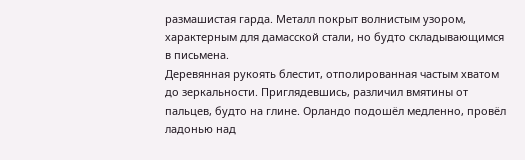размашистая гарда. Металл покрыт волнистым узором, характерным для дамасской стали, но будто складывающимся в письмена.
Деревянная рукоять блестит, отполированная частым хватом до зеркальности. Приглядевшись, различил вмятины от пальцев, будто на глине. Орландо подошёл медленно, провёл ладонью над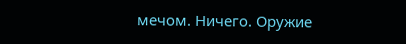мечом. Ничего. Оружие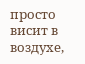просто висит в воздухе,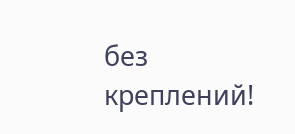без креплений!